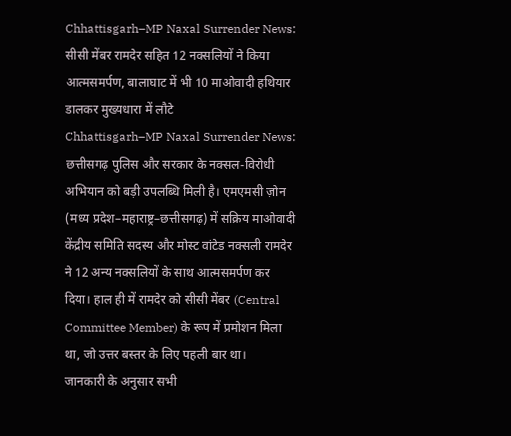Chhattisgarh–MP Naxal Surrender News: सीसी मेंबर रामदेर सहित 12 नक्सलियों ने किया आत्मसमर्पण, बालाघाट में भी 10 माओवादी हथियार डालकर मुख्यधारा में लौटे
Chhattisgarh–MP Naxal Surrender News: छत्तीसगढ़ पुलिस और सरकार के नक्सल-विरोधी अभियान को बड़ी उपलब्धि मिली है। एमएमसी ज़ोन (मध्य प्रदेश–महाराष्ट्र–छत्तीसगढ़) में सक्रिय माओवादी केंद्रीय समिति सदस्य और मोस्ट वांटेड नक्सली रामदेर ने 12 अन्य नक्सलियों के साथ आत्मसमर्पण कर दिया। हाल ही में रामदेर को सीसी मेंबर (Central Committee Member) के रूप में प्रमोशन मिला था, जो उत्तर बस्तर के लिए पहली बार था।
जानकारी के अनुसार सभी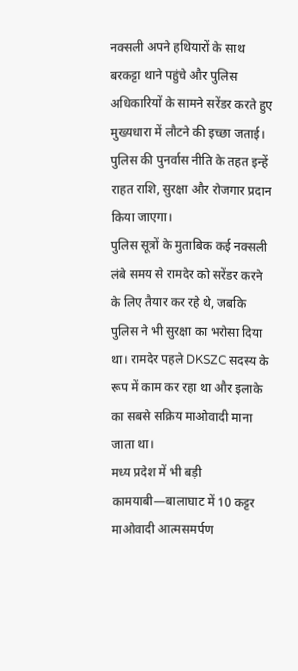नक्सली अपने हथियारों के साथ बरकट्टा थाने पहुंचे और पुलिस अधिकारियों के सामने सरेंडर करते हुए मुख्यधारा में लौटने की इच्छा जताई। पुलिस की पुनर्वास नीति के तहत इन्हें राहत राशि, सुरक्षा और रोजगार प्रदान किया जाएगा।
पुलिस सूत्रों के मुताबिक कई नक्सली लंबे समय से रामदेर को सरेंडर करने के लिए तैयार कर रहे थे, जबकि पुलिस ने भी सुरक्षा का भरोसा दिया था। रामदेर पहले DKSZC सदस्य के रूप में काम कर रहा था और इलाके का सबसे सक्रिय माओवादी माना जाता था।
मध्य प्रदेश में भी बड़ी कामयाबी—बालाघाट में 10 कट्टर माओवादी आत्मसमर्पण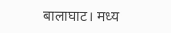बालाघाट। मध्य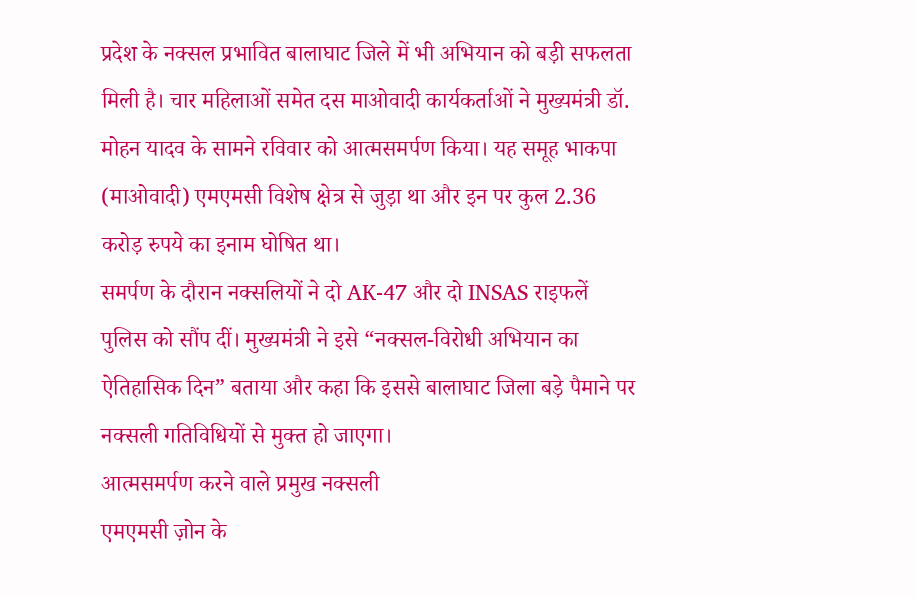प्रदेश के नक्सल प्रभावित बालाघाट जिले में भी अभियान को बड़ी सफलता मिली है। चार महिलाओं समेत दस माओवादी कार्यकर्ताओं ने मुख्यमंत्री डॉ. मोहन यादव के सामने रविवार को आत्मसमर्पण किया। यह समूह भाकपा (माओवादी) एमएमसी विशेष क्षेत्र से जुड़ा था और इन पर कुल 2.36 करोड़ रुपये का इनाम घोषित था।
समर्पण के दौरान नक्सलियों ने दो AK-47 और दो INSAS राइफलें पुलिस को सौंप दीं। मुख्यमंत्री ने इसे “नक्सल-विरोधी अभियान का ऐतिहासिक दिन” बताया और कहा कि इससे बालाघाट जिला बड़े पैमाने पर नक्सली गतिविधियों से मुक्त हो जाएगा।
आत्मसमर्पण करने वाले प्रमुख नक्सली
एमएमसी ज़ोन के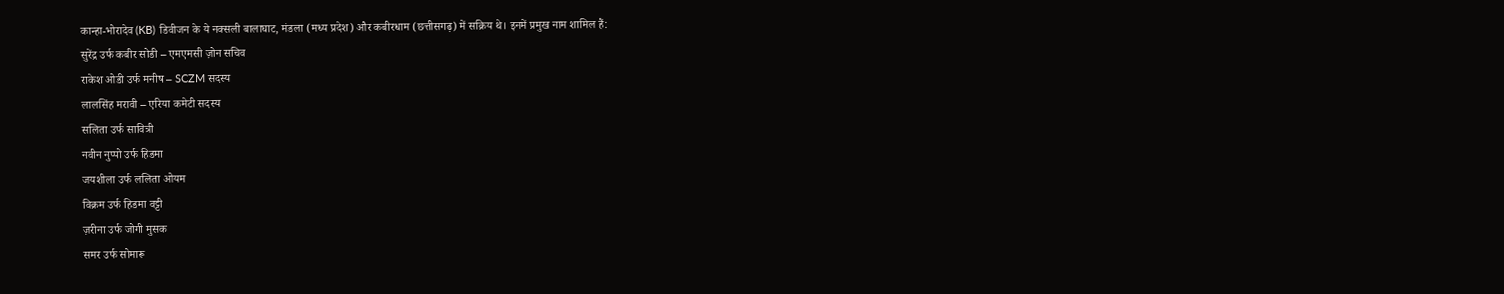कान्हा-भोरादेव (KB) डिवीजन के ये नक्सली बालाघाट, मंडला (मध्य प्रदेश) और कबीरधाम (छत्तीसगढ़) में सक्रिय थे। इनमें प्रमुख नाम शामिल हैं:
सुरेंद्र उर्फ कबीर सोडी – एमएमसी ज़ोन सचिव
राकेश ओडी उर्फ मनीष – SCZM सदस्य
लालसिंह मरावी – एरिया कमेटी सदस्य
सलिता उर्फ सावित्री
नवीन नुप्पो उर्फ हिडमा
जयशीला उर्फ ललिता ओयम
विक्रम उर्फ हिडमा वट्टी
ज़रीना उर्फ जोगी मुसक
समर उर्फ सोमारू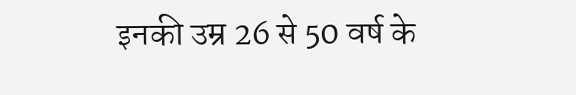इनकी उम्र 26 से 50 वर्ष के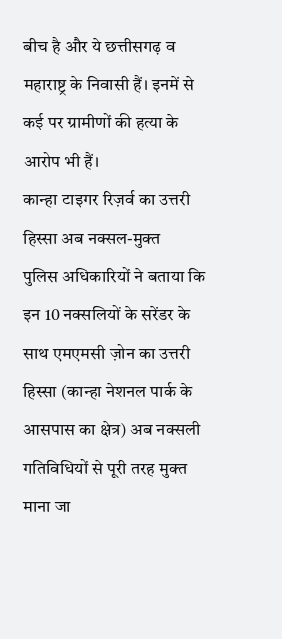बीच है और ये छत्तीसगढ़ व महाराष्ट्र के निवासी हैं। इनमें से कई पर ग्रामीणों की हत्या के आरोप भी हैं।
कान्हा टाइगर रिज़र्व का उत्तरी हिस्सा अब नक्सल-मुक्त
पुलिस अधिकारियों ने बताया कि इन 10 नक्सलियों के सरेंडर के साथ एमएमसी ज़ोन का उत्तरी हिस्सा (कान्हा नेशनल पार्क के आसपास का क्षेत्र) अब नक्सली गतिविधियों से पूरी तरह मुक्त माना जा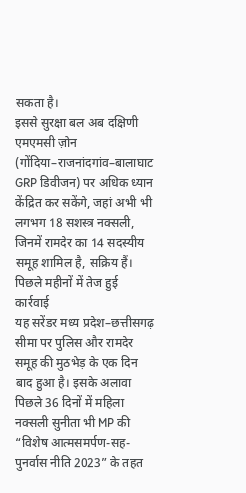सकता है।
इससे सुरक्षा बल अब दक्षिणी एमएमसी ज़ोन (गोंदिया–राजनांदगांव–बालाघाट GRP डिवीजन) पर अधिक ध्यान केंद्रित कर सकेंगे, जहां अभी भी लगभग 18 सशस्त्र नक्सली, जिनमें रामदेर का 14 सदस्यीय समूह शामिल है, सक्रिय हैं।
पिछले महीनों में तेज हुई कार्रवाई
यह सरेंडर मध्य प्रदेश–छत्तीसगढ़ सीमा पर पुलिस और रामदेर समूह की मुठभेड़ के एक दिन बाद हुआ है। इसके अलावा पिछले 36 दिनों में महिला नक्सली सुनीता भी MP की “विशेष आत्मसमर्पण-सह-पुनर्वास नीति 2023” के तहत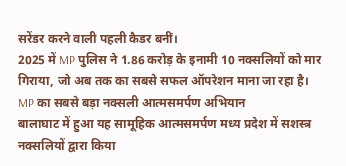सरेंडर करने वाली पहली कैडर बनीं।
2025 में MP पुलिस ने 1.86 करोड़ के इनामी 10 नक्सलियों को मार गिराया, जो अब तक का सबसे सफल ऑपरेशन माना जा रहा है।
MP का सबसे बड़ा नक्सली आत्मसमर्पण अभियान
बालाघाट में हुआ यह सामूहिक आत्मसमर्पण मध्य प्रदेश में सशस्त्र नक्सलियों द्वारा किया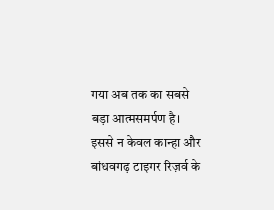गया अब तक का सबसे बड़ा आत्मसमर्पण है। इससे न केवल कान्हा और बांधवगढ़ टाइगर रिज़र्व के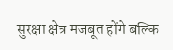सुरक्षा क्षेत्र मजबूत होंगे बल्कि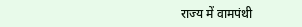राज्य में वामपंथी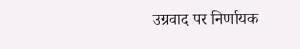उग्रवाद पर निर्णायक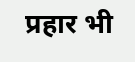प्रहार भी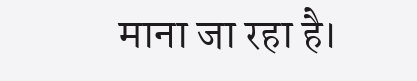माना जा रहा है।